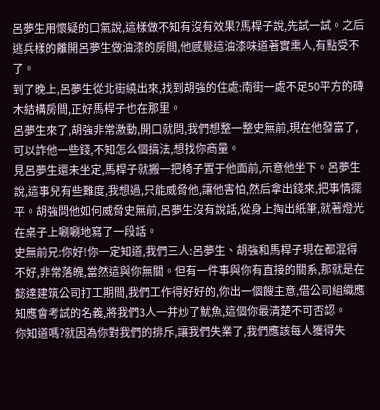呂夢生用懷疑的口氣說,這樣做不知有沒有效果?馬桿子說,先試一試。之后逃兵樣的離開呂夢生做油漆的房間,他感覺這油漆味道著實熏人,有點受不了。
到了晚上,呂夢生從北街繞出來,找到胡強的住處:南街一處不足50平方的磚木結構房間,正好馬桿子也在那里。
呂夢生來了,胡強非常激動,開口就問,我們想整一整史無前,現在他發富了,可以詐他一些錢,不知怎么個搞法,想找你商量。
見呂夢生還未坐定,馬桿子就搬一把椅子置于他面前,示意他坐下。呂夢生說,這事兒有些難度,我想過,只能威脅他,讓他害怕,然后拿出錢來,把事情擺平。胡強問他如何威脅史無前,呂夢生沒有說話,從身上掏出紙筆,就著燈光在桌子上唰唰地寫了一段話。
史無前兄:你好!你一定知道,我們三人:呂夢生、胡強和馬桿子現在都混得不好,非常落魄,當然這與你無關。但有一件事與你有直接的關系,那就是在懿達建筑公司打工期間,我們工作得好好的,你出一個餿主意,借公司組織應知應會考試的名義,將我們3人一并炒了魷魚,這個你最清楚不可否認。
你知道嗎?就因為你對我們的排斥,讓我們失業了,我們應該每人獲得失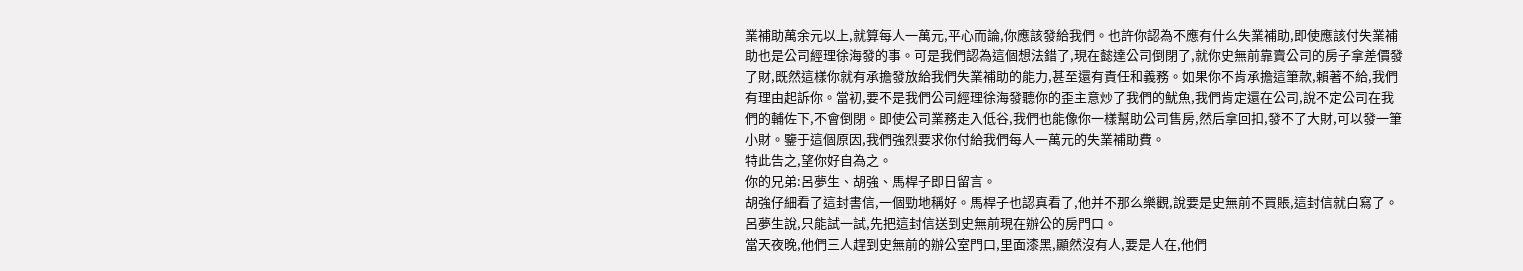業補助萬余元以上,就算每人一萬元,平心而論,你應該發給我們。也許你認為不應有什么失業補助,即使應該付失業補助也是公司經理徐海發的事。可是我們認為這個想法錯了,現在懿達公司倒閉了,就你史無前靠賣公司的房子拿差價發了財,既然這樣你就有承擔發放給我們失業補助的能力,甚至還有責任和義務。如果你不肯承擔這筆款,賴著不給,我們有理由起訴你。當初,要不是我們公司經理徐海發聽你的歪主意炒了我們的魷魚,我們肯定還在公司,說不定公司在我們的輔佐下,不會倒閉。即使公司業務走入低谷,我們也能像你一樣幫助公司售房,然后拿回扣,發不了大財,可以發一筆小財。鑒于這個原因,我們強烈要求你付給我們每人一萬元的失業補助費。
特此告之,望你好自為之。
你的兄弟:呂夢生、胡強、馬桿子即日留言。
胡強仔細看了這封書信,一個勁地稱好。馬桿子也認真看了,他并不那么樂觀,說要是史無前不買賬,這封信就白寫了。呂夢生說,只能試一試,先把這封信送到史無前現在辦公的房門口。
當天夜晚,他們三人趕到史無前的辦公室門口,里面漆黑,顯然沒有人,要是人在,他們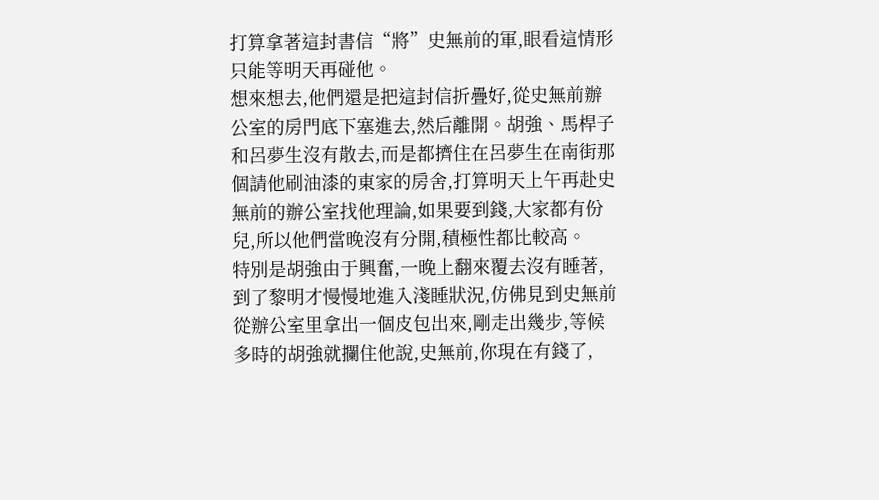打算拿著這封書信“將”史無前的軍,眼看這情形只能等明天再碰他。
想來想去,他們還是把這封信折疊好,從史無前辦公室的房門底下塞進去,然后離開。胡強、馬桿子和呂夢生沒有散去,而是都擠住在呂夢生在南街那個請他刷油漆的東家的房舍,打算明天上午再赴史無前的辦公室找他理論,如果要到錢,大家都有份兒,所以他們當晚沒有分開,積極性都比較高。
特別是胡強由于興奮,一晚上翻來覆去沒有睡著,到了黎明才慢慢地進入淺睡狀況,仿佛見到史無前從辦公室里拿出一個皮包出來,剛走出幾步,等候多時的胡強就攔住他說,史無前,你現在有錢了,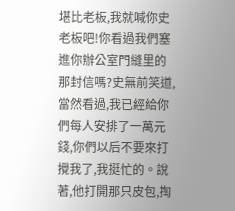堪比老板,我就喊你史老板吧!你看過我們塞進你辦公室門縫里的那封信嗎?史無前笑道,當然看過,我已經給你們每人安排了一萬元錢,你們以后不要來打攪我了,我挺忙的。說著,他打開那只皮包,掏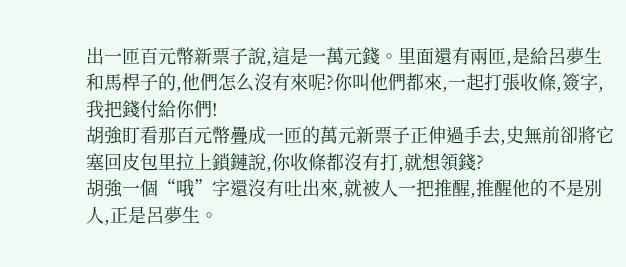出一匝百元幣新票子說,這是一萬元錢。里面還有兩匝,是給呂夢生和馬桿子的,他們怎么沒有來呢?你叫他們都來,一起打張收條,簽字,我把錢付給你們!
胡強盯看那百元幣疊成一匝的萬元新票子正伸過手去,史無前卻將它塞回皮包里拉上鎖鏈說,你收條都沒有打,就想領錢?
胡強一個“哦”字還沒有吐出來,就被人一把推醒,推醒他的不是別人,正是呂夢生。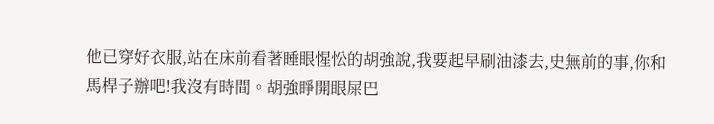他已穿好衣服,站在床前看著睡眼惺忪的胡強說,我要起早刷油漆去,史無前的事,你和馬桿子辦吧!我沒有時間。胡強睜開眼屎巴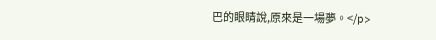巴的眼睛說,原來是一場夢。</p>